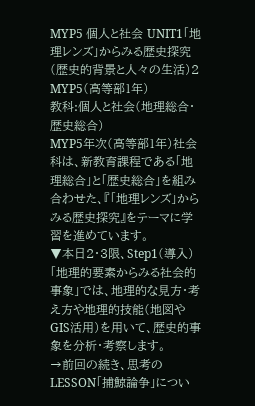MYP5 個人と社会 UNIT1「地理レンズ」からみる歴史探究 (歴史的背景と人々の生活)2
MYP5(高等部1年)
教科:個人と社会(地理総合・歴史総合)
MYP5年次(高等部1年)社会科は、新教育課程である「地理総合」と「歴史総合」を組み合わせた、『「地理レンズ」からみる歴史探究』をテーマに学習を進めています。
▼本日2・3限、Step1(導入)「地理的要素からみる社会的事象」では、地理的な見方・考え方や地理的技能(地図やGIS活用)を用いて、歴史的事象を分析・考察します。
→前回の続き、思考のLESSON「捕鯨論争」につい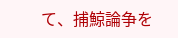て、捕鯨論争を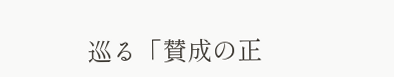巡る「賛成の正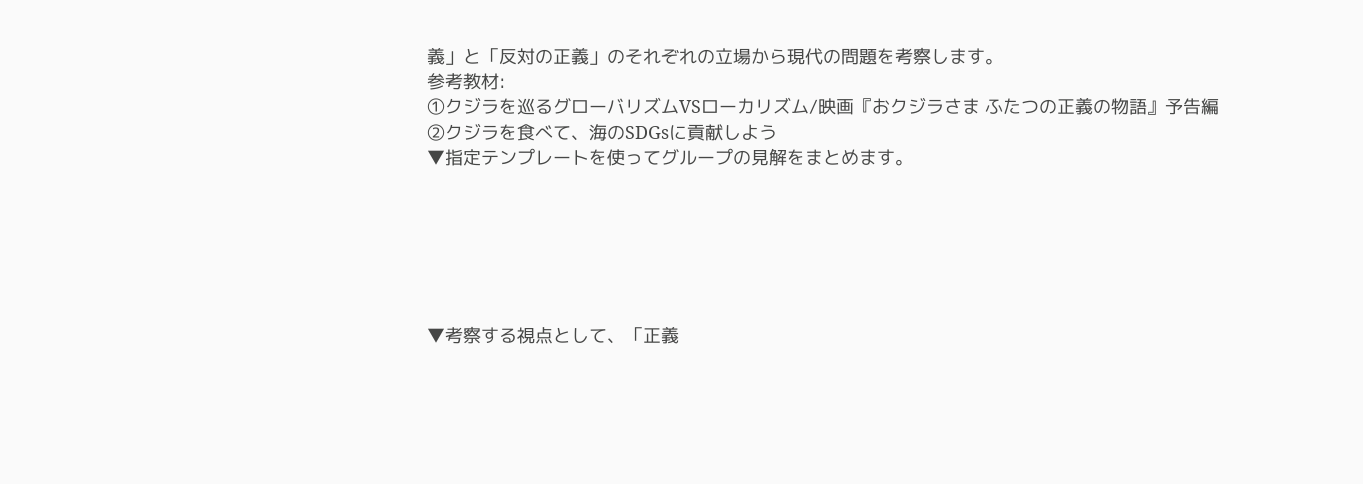義」と「反対の正義」のそれぞれの立場から現代の問題を考察します。
参考教材:
①クジラを巡るグローバリズムVSローカリズム/映画『おクジラさま ふたつの正義の物語』予告編
②クジラを食べて、海のSDGsに貢献しよう
▼指定テンプレートを使ってグループの見解をまとめます。






▼考察する視点として、「正義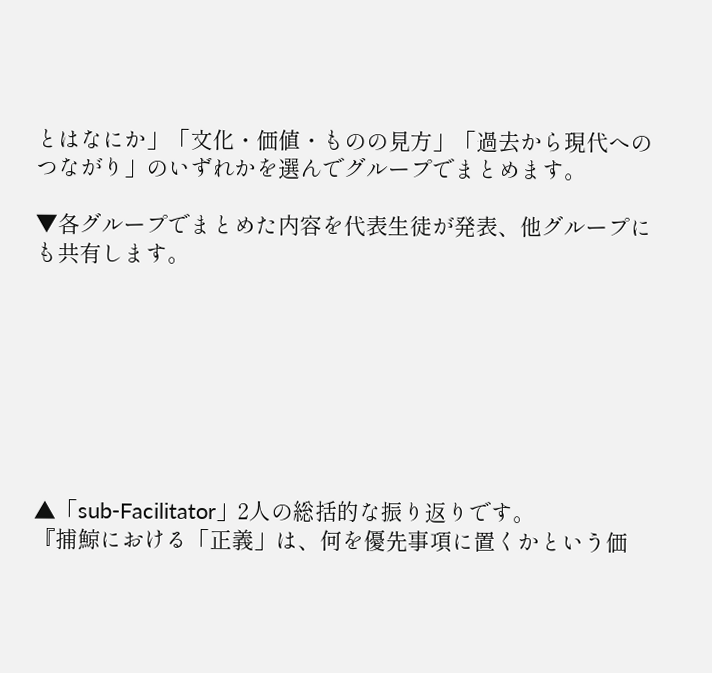とはなにか」「文化・価値・ものの見方」「過去から現代へのつながり」のいずれかを選んでグループでまとめます。

▼各グループでまとめた内容を代表生徒が発表、他グループにも共有します。








▲「sub-Facilitator」2人の総括的な振り返りです。
『捕鯨における「正義」は、何を優先事項に置くかという価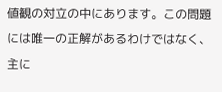値観の対立の中にあります。この問題には唯一の正解があるわけではなく、主に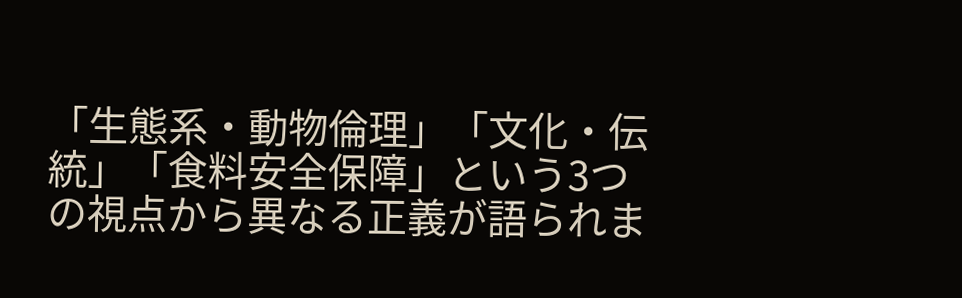「生態系・動物倫理」「文化・伝統」「食料安全保障」という3つの視点から異なる正義が語られま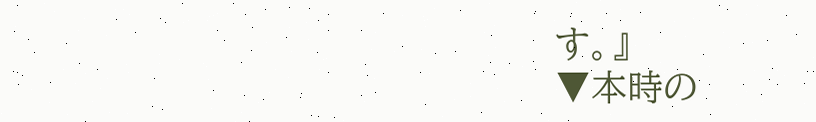す。』
▼本時の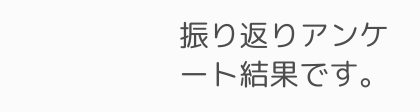振り返りアンケート結果です。